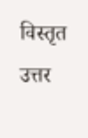विस्तृत उत्तर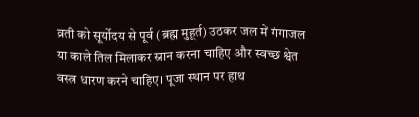व्रती को सूर्योदय से पूर्व (ब्रह्म मुहूर्त) उठकर जल में गंगाजल या काले तिल मिलाकर स्नान करना चाहिए और स्वच्छ श्वेत वस्त्र धारण करने चाहिए। पूजा स्थान पर हाथ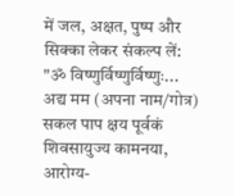में जल, अक्षत, पुष्प और सिक्का लेकर संकल्प लें: "ॐ विष्णुर्विष्णुर्विष्णुः... अद्य मम (अपना नाम/गोत्र) सकल पाप क्षय पूर्वकं शिवसायुज्य कामनया, आरोग्य-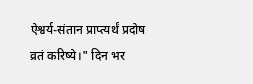ऐश्वर्य-संतान प्राप्त्यर्थं प्रदोष व्रतं करिष्ये।" दिन भर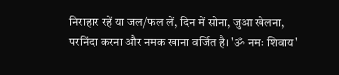निराहार रहें या जल/फल लें, दिन में सोना, जुआ खेलना, परनिंदा करना और नमक खाना वर्जित है। 'ॐ नमः शिवाय'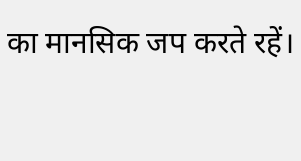का मानसिक जप करते रहें।